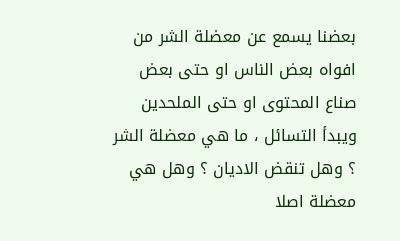بعضنا يسمع عن معضلة الشر من افواه بعض الناس او حتى بعض صناع المحتوى او حتى الملحدين ويبدأ التسائل ، ما هي معضلة الشر ؟ وهل تنقض الاديان ؟ وهل هي معضلة اصلا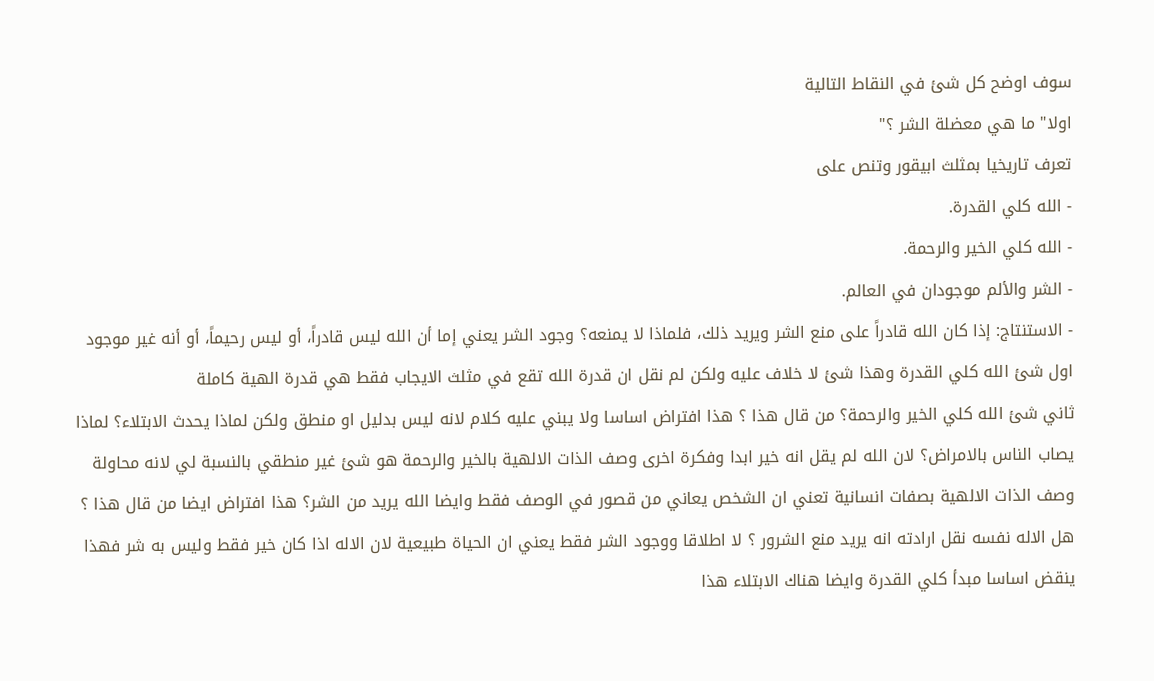سوف اوضح كل شئ في النقاط التالية
اولا" ما هي معضلة الشر ؟"
تعرف تاريخيا بمثلث ابيقور وتنص على
- الله كلي القدرة.
- الله كلي الخير والرحمة.
- الشر والألم موجودان في العالم.
- الاستنتاج: إذا كان الله قادراً على منع الشر ويريد ذلك، فلماذا لا يمنعه؟ وجود الشر يعني إما أن الله ليس قادراً، أو ليس رحيماً، أو أنه غير موجود
اول شئ الله كلي القدرة وهذا شئ لا خلاف عليه ولكن لم نقل ان قدرة الله تقع في مثلث الايجاب فقط هي قدرة الهية كاملة
ثاني شئ الله كلي الخير والرحمة؟ من قال هذا ؟ هذا افتراض اساسا ولا يبني عليه كلام لانه ليس بدليل او منطق ولكن لماذا يحدث الابتلاء؟ لماذا يصاب الناس بالامراض؟ لان الله لم يقل انه خير ابدا وفكرة اخرى وصف الذات الالهية بالخير والرحمة هو شئ غير منطقي بالنسبة لي لانه محاولة وصف الذات الالهية بصفات انسانية تعني ان الشخص يعاني من قصور في الوصف فقط وايضا الله يريد من الشر؟ هذا افتراض ايضا من قال هذا ؟ هل الاله نفسه نقل ارادته انه يريد منع الشرور ؟ لا اطلاقا ووجود الشر فقط يعني ان الحياة طبيعية لان الاله اذا كان خير فقط وليس به شر فهذا ينقض اساسا مبدأ كلي القدرة وايضا هناك الابتلاء هذا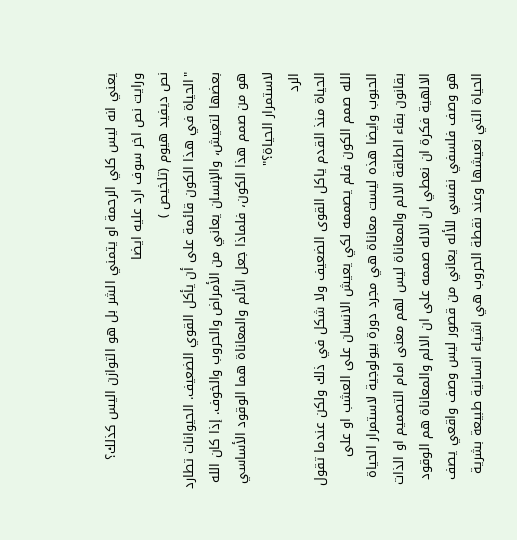يعني انه ليس كلي الرحمة او يتمني الشر بل هو التوازن اليس كذلك؟
ورايت نص اخر سوف ارد عليه ايضا
نص ديفيد هيوم (تلخيص )
"الحياة في هذا الكون قائمة على أن يأكل القوي الضعيف. الحيوانات تطارد بعضها لتعيش، والإنسان يعاني من الأمراض والحروب والخوف. إذا كان الله هو من صمم هذا الكون، فلماذا جعل الألم والمعاناة هما الوقود الأساسي لاستمرار الحياة؟"
الرد
الحياة منذ القدم ياكل القوى الضعيف ولا شكل في ذلك ولكن عندما تقول الله صمم الكون فلم يصممه لكي يعيش الانسان على العشب او على الحبوب وايضا هذه ليست معاناة هي مجرد دورة بيولوجية لاستمرار الحياة بقانون بقاء الطاقة الالم والمعاناة ليس لهم معنى امام التصميم او الذات الالهية فكرة ان نعطي ان الاله صممه على ان الالم والمعاناة هم الوقود هو وصف فلسفي نفسي للأله يعاني من قصور ليس وصف واقعي يصف الحياة التي نعيشها وعند نقطة الحروب هي اشياء انسانية طبيعة بشرية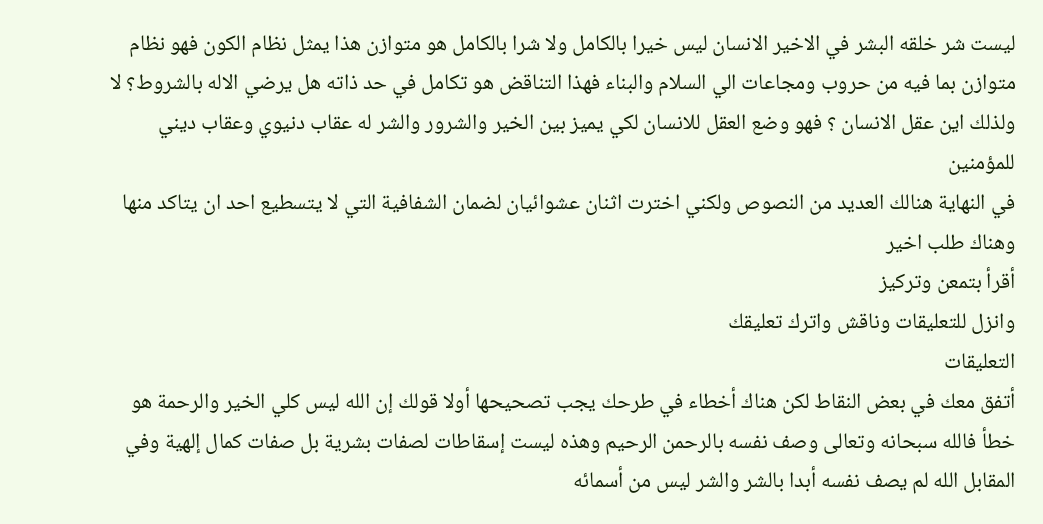ليست شر خلقه البشر في الاخير الانسان ليس خيرا بالكامل ولا شرا بالكامل هو متوازن هذا يمثل نظام الكون فهو نظام متوازن بما فيه من حروب ومجاعات الي السلام والبناء فهذا التناقض هو تكامل في حد ذاته هل يرضي الاله بالشروط؟ لا ولذلك اين عقل الانسان ؟ فهو وضع العقل للانسان لكي يميز بين الخير والشرور والشر له عقاب دنيوي وعقاب ديني للمؤمنين
في النهاية هنالك العديد من النصوص ولكني اخترت اثنان عشوائيان لضمان الشفافية التي لا يتسطيع احد ان يتاكد منها وهناك طلب اخير
أقرأ بتمعن وتركيز
وانزل للتعليقات وناقش واترك تعليقك
التعليقات
أتفق معك في بعض النقاط لكن هناك أخطاء في طرحك يجب تصحيحها أولا قولك إن الله ليس كلي الخير والرحمة هو خطأ فالله سبحانه وتعالى وصف نفسه بالرحمن الرحيم وهذه ليست إسقاطات لصفات بشرية بل صفات كمال إلهية وفي المقابل الله لم يصف نفسه أبدا بالشر والشر ليس من أسمائه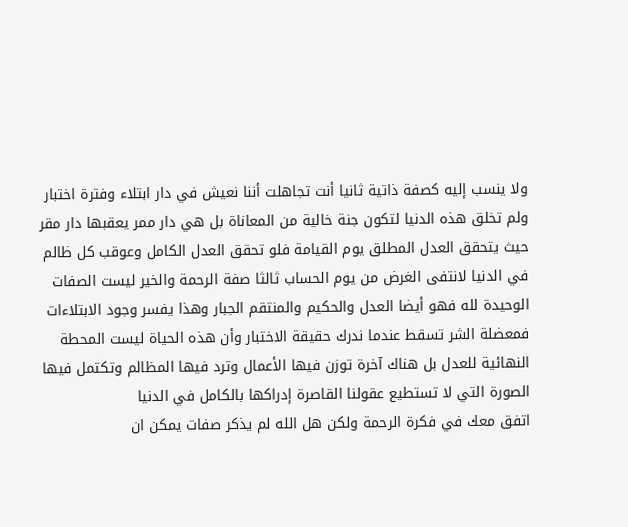ولا ينسب إليه كصفة ذاتية ثانيا أنت تجاهلت أننا نعيش في دار ابتلاء وفترة اختبار ولم تخلق هذه الدنيا لتكون جنة خالية من المعاناة بل هي دار ممر يعقبها دار مقر حيث يتحقق العدل المطلق يوم القيامة فلو تحقق العدل الكامل وعوقب كل ظالم في الدنيا لانتفى الغرض من يوم الحساب ثالثا صفة الرحمة والخير ليست الصفات الوحيدة لله فهو أيضا العدل والحكيم والمنتقم الجبار وهذا يفسر وجود الابتلاءات فمعضلة الشر تسقط عندما ندرك حقيقة الاختبار وأن هذه الحياة ليست المحطة النهائية للعدل بل هناك آخرة توزن فيها الأعمال وترد فيها المظالم وتكتمل فيها الصورة التي لا تستطيع عقولنا القاصرة إدراكها بالكامل في الدنيا
اتفق معك في فكرة الرحمة ولكن هل الله لم يذكر صفات يمكن ان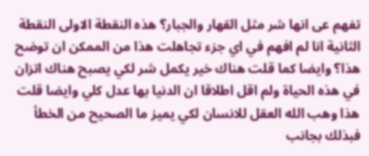تفهم عى انها شر مثل القهار والجبار؟ هذه النقطة الاولى النقطة الثانية انا لم افهم في اي جزء تجاهلت هذا من الممكن ان توضح هذا؟ وايضا كما قلت هناك خير يكمل شر لكي يصبح هناك اتزان في هذه الحياة ولم اقل اطلاقا ان الدنيا بها عدل كلي وايضا قلت هذا وهب الله العقل للانسان لكي يميز ما الصحيح من الخطأ فبذلك بجانب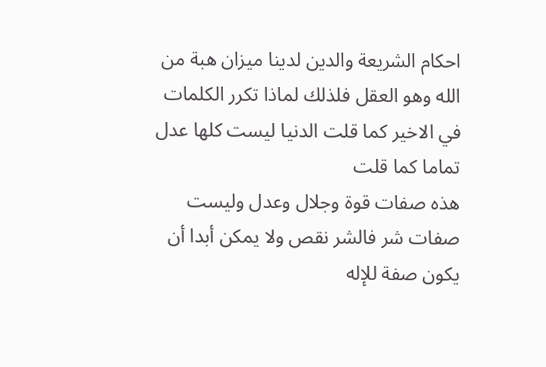احكام الشريعة والدين لدينا ميزان هبة من الله وهو العقل فلذلك لماذا تكرر الكلمات في الاخير كما قلت الدنيا ليست كلها عدل تماما كما قلت
هذه صفات قوة وجلال وعدل وليست صفات شر فالشر نقص ولا يمكن أبدا أن يكون صفة للإله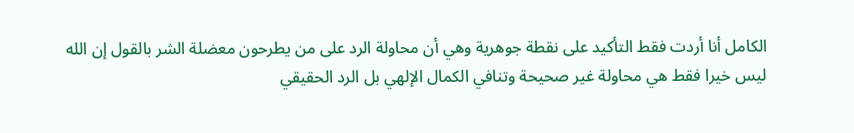الكامل أنا أردت فقط التأكيد على نقطة جوهرية وهي أن محاولة الرد على من يطرحون معضلة الشر بالقول إن الله ليس خيرا فقط هي محاولة غير صحيحة وتنافي الكمال الإلهي بل الرد الحقيقي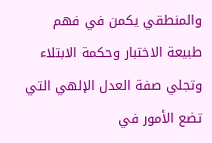والمنطقي يكمن في فهم طبيعة الاختبار وحكمة الابتلاء وتجلي صفة العدل الإلهي التي تضع الأمور في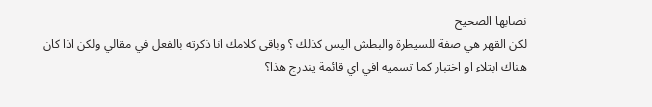نصابها الصحيح
لكن القهر هي صفة للسيطرة والبطش اليس كذلك ؟ وباقى كلامك انا ذكرته بالفعل في مقالي ولكن اذا كان هناك ابتلاء او اختبار كما تسميه افي اي قائمة يندرج هذا؟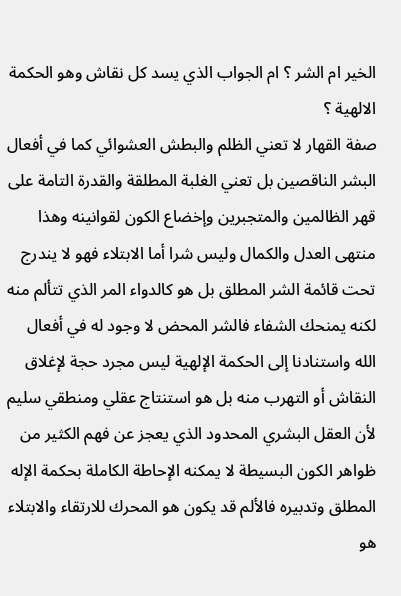الخير ام الشر ؟ ام الجواب الذي يسد كل نقاش وهو الحكمة الالهية ؟
صفة القهار لا تعني الظلم والبطش العشوائي كما في أفعال البشر الناقصين بل تعني الغلبة المطلقة والقدرة التامة على قهر الظالمين والمتجبرين وإخضاع الكون لقوانينه وهذا منتهى العدل والكمال وليس شرا أما الابتلاء فهو لا يندرج تحت قائمة الشر المطلق بل هو كالدواء المر الذي تتألم منه لكنه يمنحك الشفاء فالشر المحض لا وجود له في أفعال الله واستنادنا إلى الحكمة الإلهية ليس مجرد حجة لإغلاق النقاش أو التهرب منه بل هو استنتاج عقلي ومنطقي سليم لأن العقل البشري المحدود الذي يعجز عن فهم الكثير من ظواهر الكون البسيطة لا يمكنه الإحاطة الكاملة بحكمة الإله المطلق وتدبيره فالألم قد يكون هو المحرك للارتقاء والابتلاء هو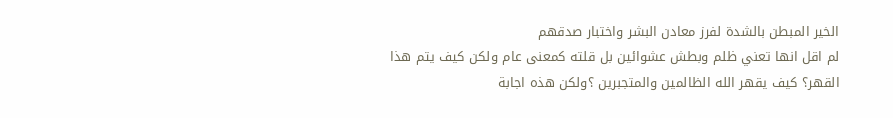الخير المبطن بالشدة لفرز معادن البشر واختبار صدقهم
لم اقل انها تعني ظلم وبطش عشوائين بل قلته كمعنى عام ولكن كيف يتم هذا القهر؟ كيف يقهر الله الظالمين والمتجبرين ؟ولكن هذه اجابة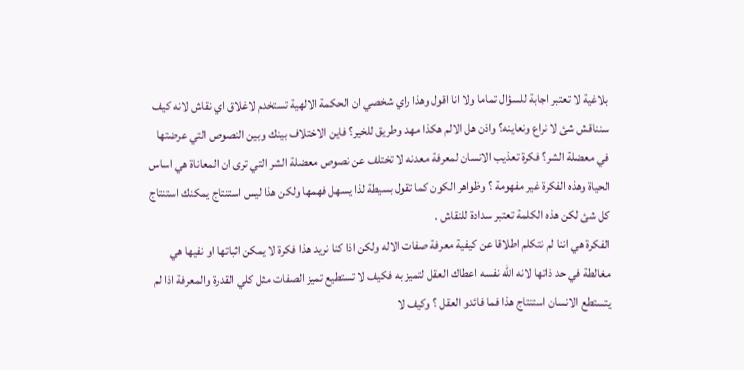بلاغية لا تعتبر اجابة للسؤال تماما ولا انا اقول وهذا راي شخصي ان الحكمة الالهية تستخدم لاغلاق اي نقاش لانه كيف سنناقش شئ لا نراع ونعاينه؟ واذن هل الالم هكذا مهد وطريق للخير؟ فاين الاختلاف بينك وبين النصوص التي عرضتها في معضلة الشر؟ فكرة تعذيب الانسان لمعرفة معدنه لا تختلف عن نصوص معضلة الشر التي ترى ان المعاناة هي اساس الحياة وهذه الفكرة غير مفهومة ؟ وظواهر الكون كما تقول بسيطة لذا يسهل فهمها ولكن هذا ليس استنتاج يمكنك استنتاج كل شئ لكن هذه الكلمة تعتبر سدادة للنقاش .
الفكرة هي اننا لم نتكلم اطلاقا عن كيفية معرفة صفات الاله ولكن اذا كنا نريد هذا فكرة لا يمكن اثباتها او نفيها هي مغالطة في حد ذاتها لانه الله نفسه اعطاك العقل لتميز به فكيف لا تستطيع تميز الصفات مثل كلي القدرة والمعرفة اذا لم يتستطع الانسان استنتاج هذا فما فائدو العقل ؟ وكيف لا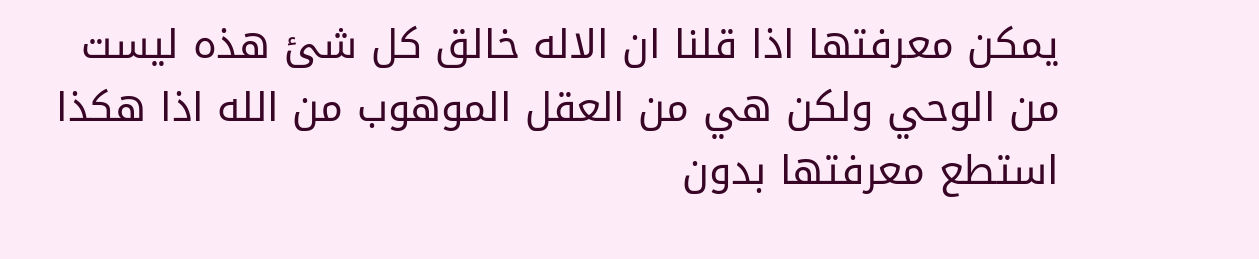يمكن معرفتها اذا قلنا ان الاله خالق كل شئ هذه ليست من الوحي ولكن هي من العقل الموهوب من الله اذا هكذا استطع معرفتها بدون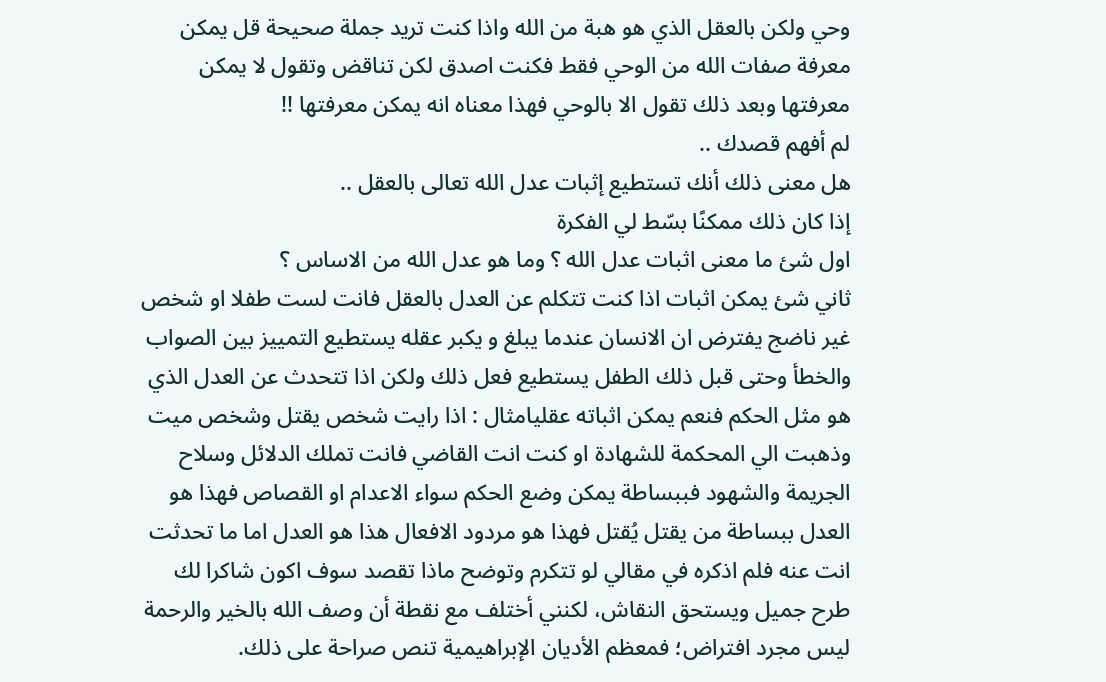وحي ولكن بالعقل الذي هو هبة من الله واذا كنت تريد جملة صحيحة قل يمكن معرفة صفات الله من الوحي فقط فكنت اصدق لكن تناقض وتقول لا يمكن معرفتها وبعد ذلك تقول الا بالوحي فهذا معناه انه يمكن معرفتها !!
لم أفهم قصدك ..
هل معنى ذلك أنك تستطيع إثبات عدل الله تعالى بالعقل ..
إذا كان ذلك ممكنًا بسّط لي الفكرة
اول شئ ما معنى اثبات عدل الله ؟ وما هو عدل الله من الاساس ؟
ثاني شئ يمكن اثبات اذا كنت تتكلم عن العدل بالعقل فانت لست طفلا او شخص غير ناضج يفترض ان الانسان عندما يبلغ و يكبر عقله يستطيع التمييز بين الصواب والخطأ وحتى قبل ذلك الطفل يستطيع فعل ذلك ولكن اذا تتحدث عن العدل الذي هو مثل الحكم فنعم يمكن اثباته عقليامثال : اذا رايت شخص يقتل وشخص ميت وذهبت الي المحكمة للشهادة او كنت انت القاضي فانت تملك الدلائل وسلاح الجريمة والشهود فببساطة يمكن وضع الحكم سواء الاعدام او القصاص فهذا هو العدل ببساطة من يقتل يُقتل فهذا هو مردود الافعال هذا هو العدل اما ما تحدثت انت عنه فلم اذكره في مقالي لو تتكرم وتوضح ماذا تقصد سوف اكون شاكرا لك
طرح جميل ويستحق النقاش، لكنني أختلف مع نقطة أن وصف الله بالخير والرحمة ليس مجرد افتراض؛ فمعظم الأديان الإبراهيمية تنص صراحة على ذلك.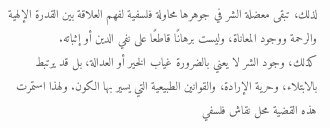لذلك، تبقى معضلة الشر في جوهرها محاولة فلسفية لفهم العلاقة بين القدرة الإلهية والرحمة ووجود المعاناة، وليست برهانًا قاطعًا على نفي الدين أو إثباته.
كذلك، وجود الشر لا يعني بالضرورة غياب الخير أو العدالة، بل قد يرتبط بالابتلاء، وحرية الإرادة، والقوانين الطبيعية التي يسير بها الكون. ولهذا استمرت هذه القضية محل نقاش فلسفي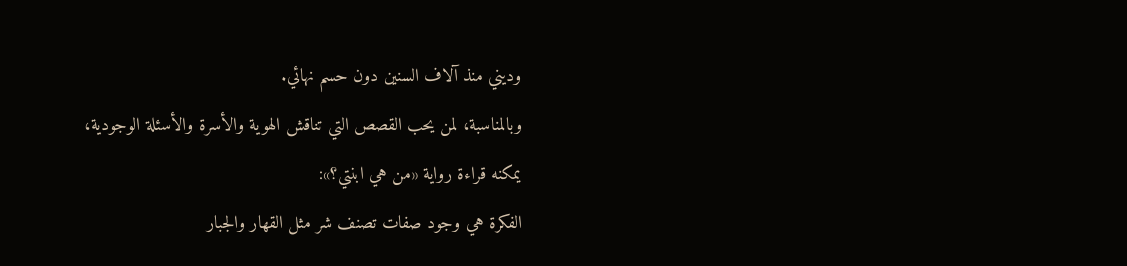وديني منذ آلاف السنين دون حسم نهائي.
وبالمناسبة، لمن يحب القصص التي تناقش الهوية والأسرة والأسئلة الوجودية، يمكنه قراءة رواية «من هي ابنتي؟»:
الفكرة هي وجود صفات تصنف شر مثل القهار والجبار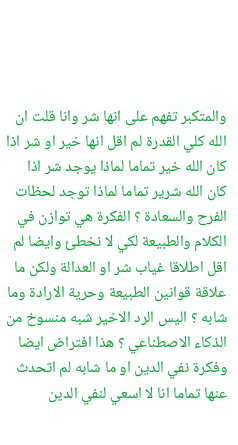والمتكبر تفهم على انها شر وانا قلت ان الله كلي القدرة لم اقل انها خير او شر اذا كان الله خير تماما لماذا يوجد شر اذا كان الله شرير تماما لماذا توجد لحظات الفرح والسعادة ؟ الفكرة هي توازن في الكلام والطبيعة لكي لا نخطئ وايضا لم اقل اطلاقا غياب شر او العدالة ولكن ما علاقة قوانين الطبيعة وحرية الارادة وما شابه ؟ اليس الرد الاخير شبه منسوخ من الذكاء الاصطناعي ؟ هذا افتراض ايضا وفكرة نفي الدين او ما شابه لم اتحدث عنها تماما انا لا اسعي لنفي الدين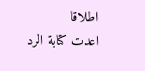اطلاقا
اعدت كتابة الرد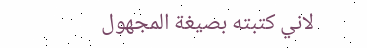لاني كتبته بصيغة المجهول